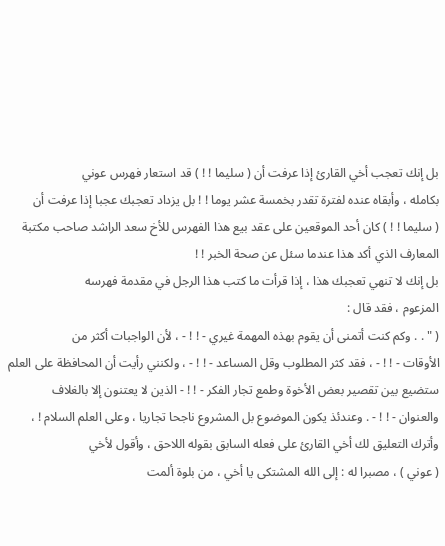بل إنك تعجب أخي القارئ إذا عرفت أن ( سليما ! ! ) قد استعار فهرس عوني
بكامله ، وأبقاه عنده لفترة تقدر بخمسة عشر يوما ! ! بل يزداد تعجبك عجبا إذا عرفت أن
( سليما ! ! ) كان أحد الموقعين على عقد بيع هذا الفهرس للأخ سعد الراشد صاحب مكتبة
المعارف الذي أكد هذا عندما سئل عن صحة الخبر ! !
بل إنك لا تنهي تعجبك هذا ، إذا قرأت ما كتب هذا الرجل في مقدمة فهرسه
المزعوم ، فقد قال :
( " . . وكم كنت أتمنى أن يقوم بهذه المهمة غيري - ! ! - ، لأن الواجبات أكثر من
الأوقات - ! ! - ، فقد كثر المطلوب وقل المساعد - ! ! - ، ولكنني رأيت أن المحافظة على العلم
ستضيع بين تقصير بعض الأخوة وطمع تجار الفكر - ! ! - الذين لا يعتنون إلا بالغلاف
والعنوان - ! ! - . وعندئذ يكون الموضوع بل المشروع ناجحا تجاريا ، وعلى العلم السلام ! ،
وأترك التعليق لك أخي القارئ على فعله السابق بقوله اللاحق ، وأقول لأخي
( عوني ) ، مصبرا له : إلى الله المشتكى يا أخي ، من بلوة ألمت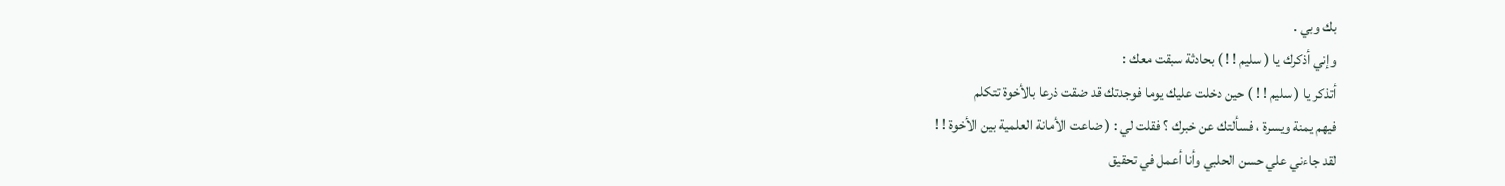بك وبي .
وإني أذكرك يا ( سليم ! ! ) بحادثة سبقت معك :
أتذكر يا ( سليم ! ! ) حين دخلت عليك يوما فوجدتك قد ضقت ذرعا بالأخوة تتكلم
فيهم يمنة ويسرة ، فسألتك عن خبرك ؟ فقلت لي : ( ضاعت الأمانة العلمية بين الأخوة ! !
لقد جاءني علي حسن الحلبي وأنا أعمل في تحقيق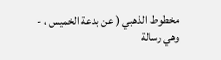مخطوط الذهبي ( عن بدعة الخميس ، -
وهي رسالة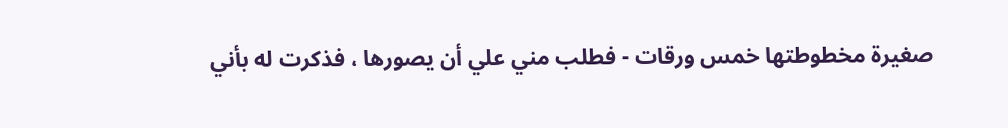صغيرة مخطوطتها خمس ورقات - فطلب مني علي أن يصورها ، فذكرت له بأني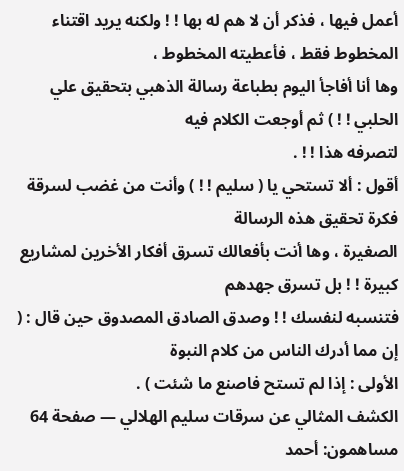أعمل فيها ، فذكر أن لا هم له بها ! ! ولكنه يريد اقتناء المخطوط فقط ، فأعطيته المخطوط ،
وها أنا أفاجأ اليوم بطباعة رسالة الذهبي بتحقيق علي الحلبي ! ! ) ثم أوجعت الكلام فيه
لتصرفه هذا ! ! .
أقول : ألا تستحي يا ( سليم ! ! ) وأنت من غضب لسرقة فكرة تحقيق هذه الرسالة
الصغيرة ، وها أنت بأفعالك تسرق أفكار الأخرين لمشاريع كبيرة ! ! بل تسرق جهدهم
فتنسبه لنفسك ! ! وصدق الصادق المصدوق حين قال : ( إن مما أدرك الناس من كلام النبوة
الأولى : إذا لم تستح فاصنع ما شئت ) .
الكشف المثالي عن سرقات سليم الهلالي — صفحة 64
مساهمون: أحمد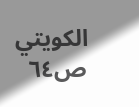الكويتي
ص٦٤